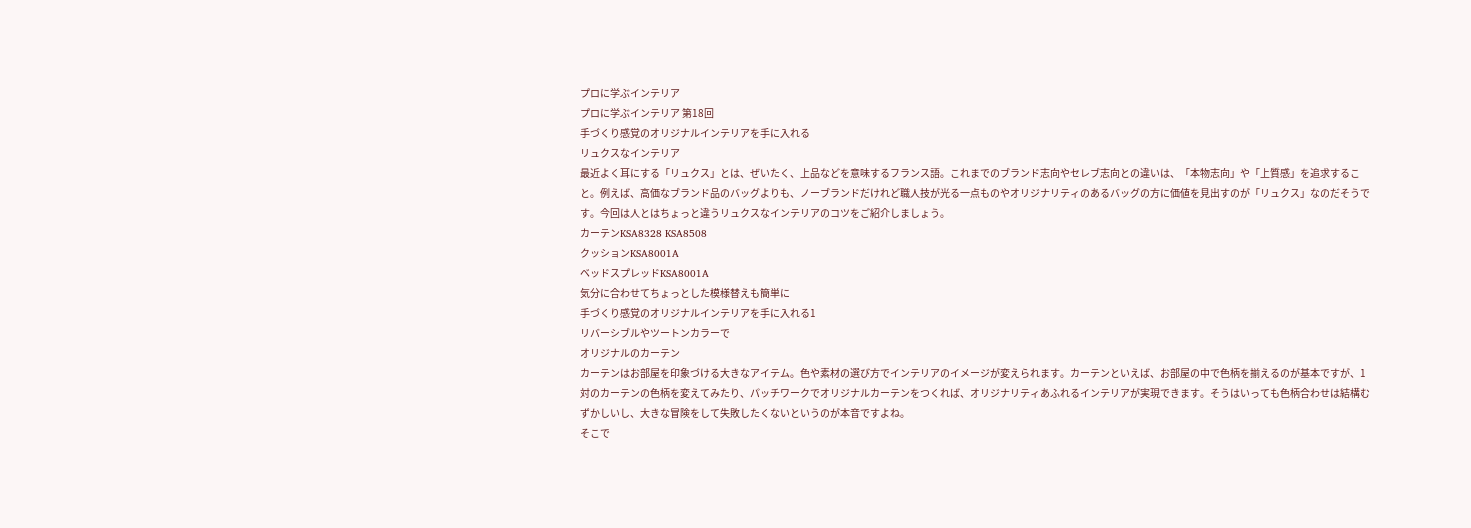プロに学ぶインテリア
プロに学ぶインテリア 第18回
手づくり感覚のオリジナルインテリアを手に入れる
リュクスなインテリア
最近よく耳にする「リュクス」とは、ぜいたく、上品などを意味するフランス語。これまでのブランド志向やセレブ志向との違いは、「本物志向」や「上質感」を追求すること。例えば、高価なブランド品のバッグよりも、ノーブランドだけれど職人技が光る一点ものやオリジナリティのあるバッグの方に価値を見出すのが「リュクス」なのだそうです。今回は人とはちょっと違うリュクスなインテリアのコツをご紹介しましょう。
カーテンKSA8328 KSA8508
クッションKSA8001A
ベッドスプレッドKSA8001A
気分に合わせてちょっとした模様替えも簡単に
手づくり感覚のオリジナルインテリアを手に入れる1
リバーシブルやツートンカラーで
オリジナルのカーテン
カーテンはお部屋を印象づける大きなアイテム。色や素材の選び方でインテリアのイメージが変えられます。カーテンといえば、お部屋の中で色柄を揃えるのが基本ですが、1対のカーテンの色柄を変えてみたり、パッチワークでオリジナルカーテンをつくれば、オリジナリティあふれるインテリアが実現できます。そうはいっても色柄合わせは結構むずかしいし、大きな冒険をして失敗したくないというのが本音ですよね。
そこで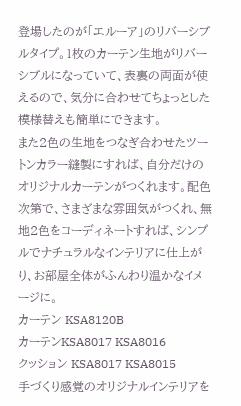登場したのが「エルーア」のリバーシブルタイプ。1枚のカーテン生地がリバーシブルになっていて、表裏の両面が使えるので、気分に合わせてちょっとした模様替えも簡単にできます。
また2色の生地をつなぎ合わせたツートンカラー縫製にすれば、自分だけのオリジナルカーテンがつくれます。配色次第で、さまざまな雰囲気がつくれ、無地2色をコーディネートすれば、シンプルでナチュラルなインテリアに仕上がり、お部屋全体がふんわり温かなイメージに。
カーテン KSA8120B
カーテンKSA8017 KSA8016
クッション KSA8017 KSA8015
手づくり感覚のオリジナルインテリアを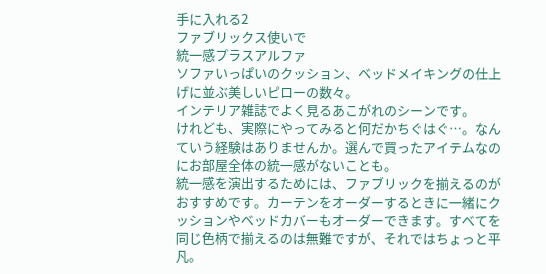手に入れる2
ファブリックス使いで
統一感プラスアルファ
ソファいっぱいのクッション、ベッドメイキングの仕上げに並ぶ美しいピローの数々。
インテリア雑誌でよく見るあこがれのシーンです。
けれども、実際にやってみると何だかちぐはぐ…。なんていう経験はありませんか。選んで買ったアイテムなのにお部屋全体の統一感がないことも。
統一感を演出するためには、ファブリックを揃えるのがおすすめです。カーテンをオーダーするときに一緒にクッションやベッドカバーもオーダーできます。すべてを同じ色柄で揃えるのは無難ですが、それではちょっと平凡。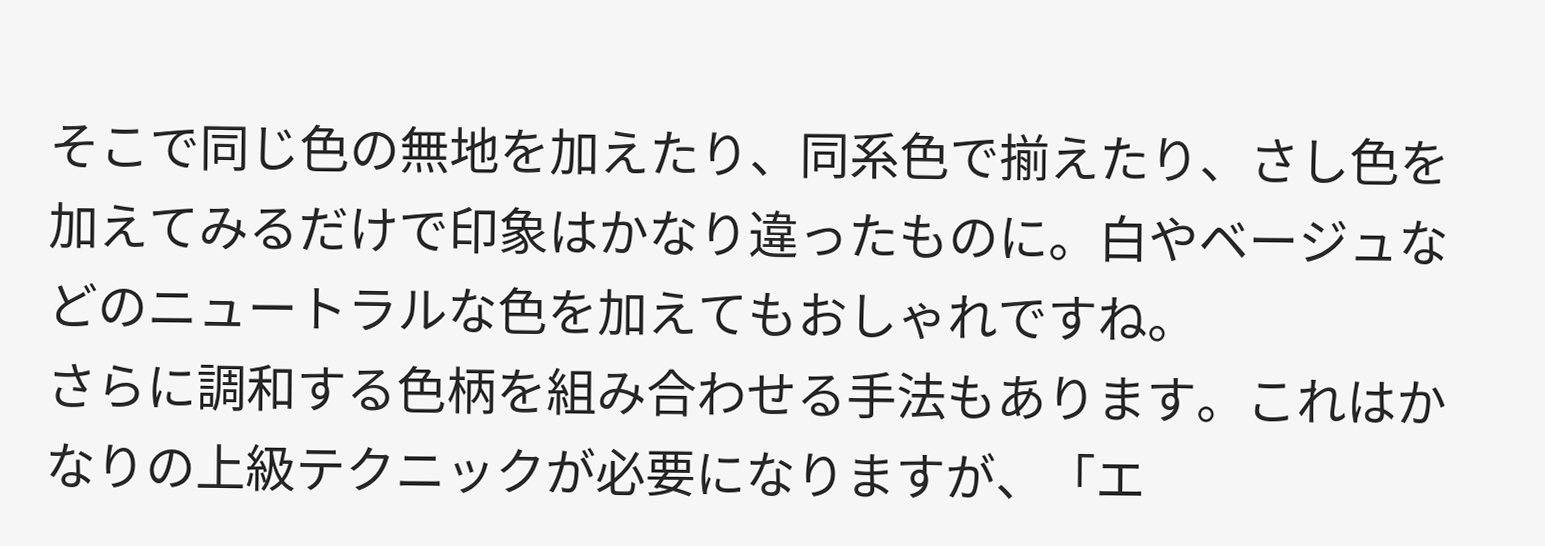そこで同じ色の無地を加えたり、同系色で揃えたり、さし色を加えてみるだけで印象はかなり違ったものに。白やベージュなどのニュートラルな色を加えてもおしゃれですね。
さらに調和する色柄を組み合わせる手法もあります。これはかなりの上級テクニックが必要になりますが、「エ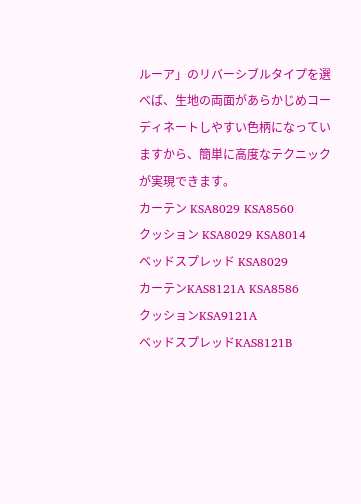ルーア」のリバーシブルタイプを選べば、生地の両面があらかじめコーディネートしやすい色柄になっていますから、簡単に高度なテクニックが実現できます。
カーテン KSA8029 KSA8560
クッション KSA8029 KSA8014
ベッドスプレッド KSA8029
カーテンKAS8121A KSA8586
クッションKSA9121A
ベッドスプレッドKAS8121B